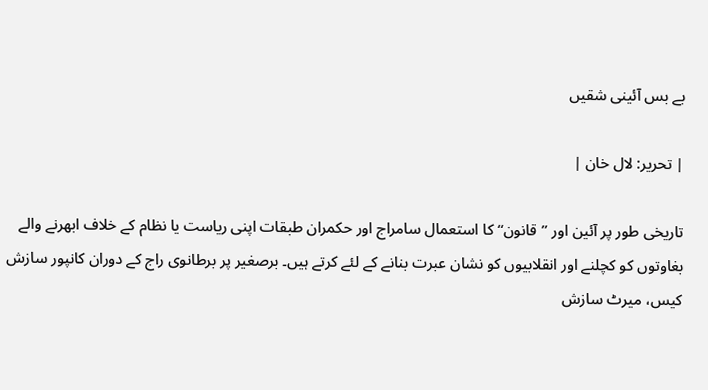بے بس آئینی شقیں

| تحریر: لال خان |

تاریخی طور پر آئین اور ’’قانون‘‘ کا استعمال سامراج اور حکمران طبقات اپنی ریاست یا نظام کے خلاف ابھرنے والے بغاوتوں کو کچلنے اور انقلابیوں کو نشان عبرت بنانے کے لئے کرتے ہیں۔ برصغیر پر برطانوی راج کے دوران کانپور سازش کیس، میرٹ سازش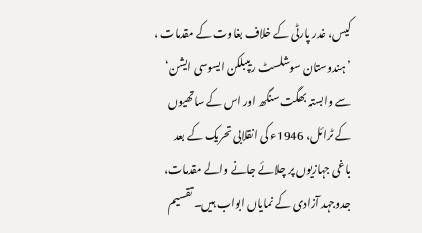کیس، غدر پارٹی کے خلاف بغاوت کے مقدمات ، ’ہندوستان سوشلسٹ ریپبلکن ایسوسی ایشن‘ سے وابستہ بھگت سنگھ اور اس کے ساتھیوں کے ٹرائل، 1946ء کی انقلابی تحریک کے بعد باغی جہازیوں پر چلائے جانے والے مقدمات، جدوجہد آزادی کے نمایاں ابواب ہیں۔ تقسیم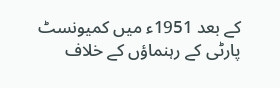کے بعد 1951ء میں کمیونسٹ پارٹی کے رہنماؤں کے خلاف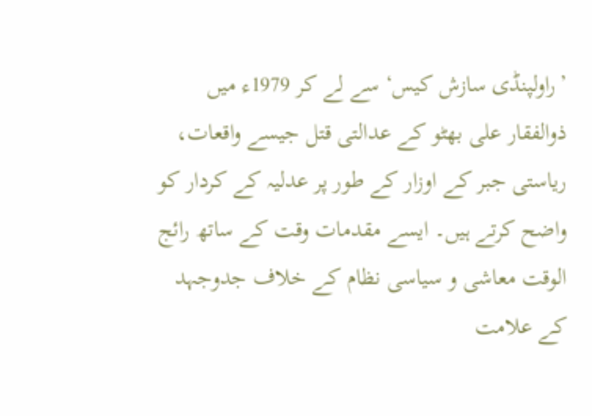’راولپنڈی سازش کیس‘ سے لے کر 1979ء میں ذوالفقار علی بھٹو کے عدالتی قتل جیسے واقعات، ریاستی جبر کے اوزار کے طور پر عدلیہ کے کردار کو واضح کرتے ہیں۔ ایسے مقدمات وقت کے ساتھ رائج الوقت معاشی و سیاسی نظام کے خلاف جدوجہد کے علامت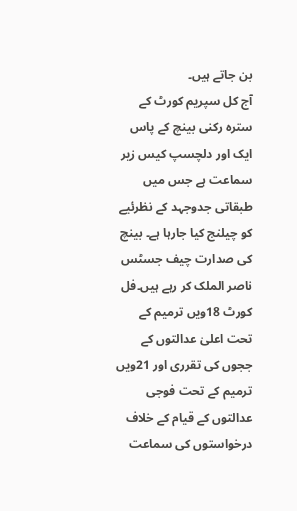بن جاتے ہیں۔
آج کل سپریم کورٹ کے سترہ رکنی بینچ کے پاس ایک اور دلچسپ کیس زیر سماعت ہے جس میں طبقاتی جدوجہد کے نظرئیے کو چیلنج کیا جارہا ہے۔ بینچ کی صدارت چیف جسٹس ناصر الملک کر رہے ہیں۔فل کورٹ 18ویں ترمیم کے تحت اعلیٰ عدالتوں کے ججوں کی تقرری اور 21ویں ترمیم کے تحت فوجی عدالتوں کے قیام کے خلاف درخواستوں کی سماعت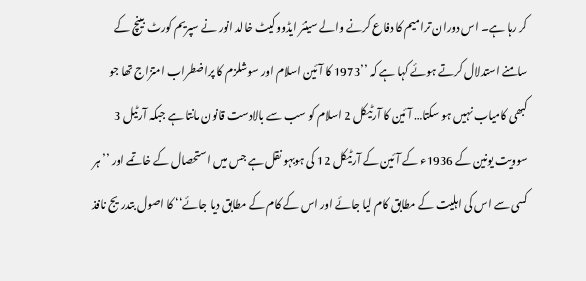کر رہا ہے۔ اس دوران ترامیم کا دفاع کرنے والے سینئر ایڈووکیٹ خالد انور نے سپریم کورٹ بینچ کے سامنے استدلال کرتے ہوئے کہا ہے کہ ’’1973 کا آئین اسلام اور سوشلزم کا پراضطراب امتزاج تھا جو کبھی کامیاب نہیں ہو سکتا… آئین کا آرٹیکل 2 اسلام کو سب سے بالادست قانون مانتا ہے جبکہ آرٹیل 3 سوویت یونین کے 1936ء کے آئین کے آرٹیکل 12 کی ہوبہو نقل ہے جس میں استحصال کے خاتمے اور ’’ہر کسی سے اس کی اہلیت کے مطابق کام لیا جائے اور اس کے کام کے مطابق دیا جائے‘‘ کا اصول بتدریج نافذ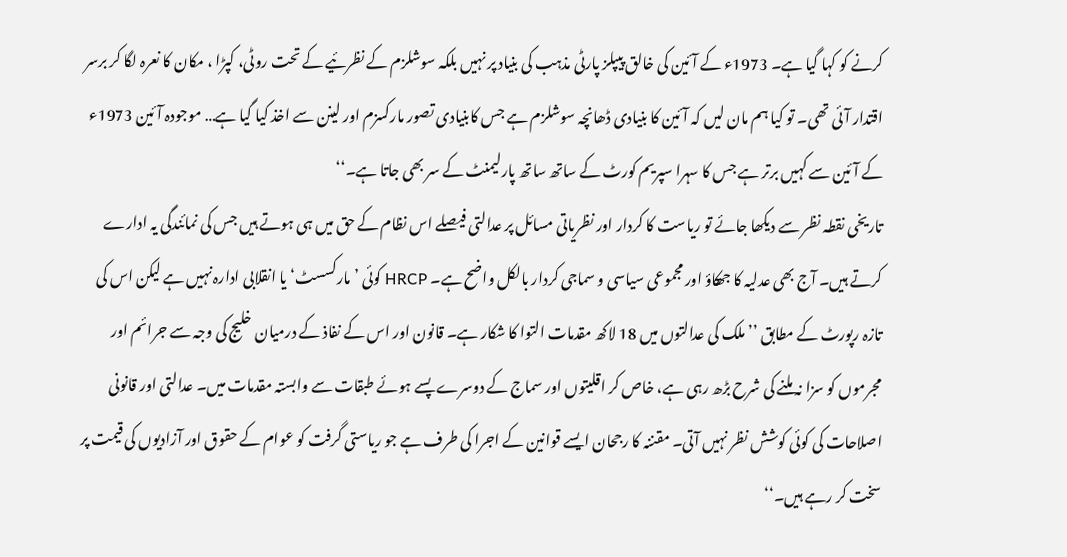کرنے کو کہا گیا ہے۔ 1973ء کے آئین کی خالق پیپلز پارٹی مذہب کی بنیاد پر نہیں بلکہ سوشلزم کے نظرئیے کے تحت روٹی، کپڑا ، مکان کا نعرہ لگا کر برسر اقتدار آئی تھی۔ تو کیا ہم مان لیں کہ آئین کا بنیادی ڈھانچہ سوشلزم ہے جس کابنیادی تصور مارکسزم اور لینن سے اخذ کیا گیا ہے… موجودہ آئین 1973ء کے آئین سے کہیں برتر ہے جس کا سہرا سپریم کورٹ کے ساتھ ساتھ پارلیمنٹ کے سر بھی جاتا ہے۔‘‘
تاریخی نقطہ نظر سے دیکھا جائے تو ریاست کا کردار اور نظریاتی مسائل پر عدالتی فیصلے اس نظام کے حق میں ہی ہوتے ہیں جس کی نمائندگی یہ ادارے کرتے ہیں۔ آج بھی عدلیہ کا جھکاؤ اور مجموعی سیاسی و سماجی کردار بالکل واضح ہے۔ HRCP کوئی ’مارکسسٹ‘ یا انقلابی ادارہ نہیں ہے لیکن اس کی تازہ رپورٹ کے مطابق ’’ملک کی عدالتوں میں 18 لاکھ مقدمات التوا کا شکار ہے۔ قانون اور اس کے نفاذ کے درمیان خلیج کی وجہ سے جرائم اور مجرموں کو سزا نہ ملنے کی شرح بڑھ رہی ہے، خاص کر اقلیتوں اور سماج کے دوسرے پسے ہوئے طبقات سے وابستہ مقدمات میں۔ عدالتی اور قانونی اصلاحات کی کوئی کوشش نظر نہیں آتی۔ مقننہ کا رجحان ایسے قوانین کے اجرا کی طرف ہے جو ریاستی گرفت کو عوام کے حقوق اور آزادیوں کی قیمت پر سخت کر رہے ہیں۔‘‘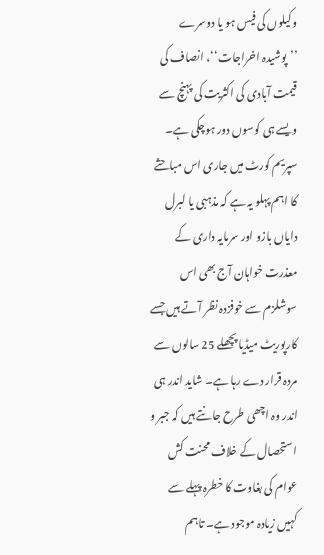وکیلوں کی فیس ہو یا دوسرے ’’پوشیدہ اخراجات‘‘، انصاف کی قیمت آبادی کی اکثریت کی پہنچ سے ویسے ہی کوسوں دور ہوچکی ہے۔
سپریم کورٹ میں جاری اس مباحثے کا اہم پہلو یہ ہے کہ مذہبی یا لبرل دایاں بازو اور سرمایہ داری کے معذرت خواہان آج بھی اس سوشلزم سے خوفزدہ نظر آتے ہیں جسے کارپوریٹ میڈیا پچھلے 25 سالوں سے مردہ قرار دے رہا ہے۔ شاید اندر ہی اندر وہ اچھی طرح جانتے ہیں کہ جبر و استحصال کے خلاف محنت کش عوام کی بغاوت کا خطرہ پہلے سے کہیں زیادہ موجود ہے۔ تاہم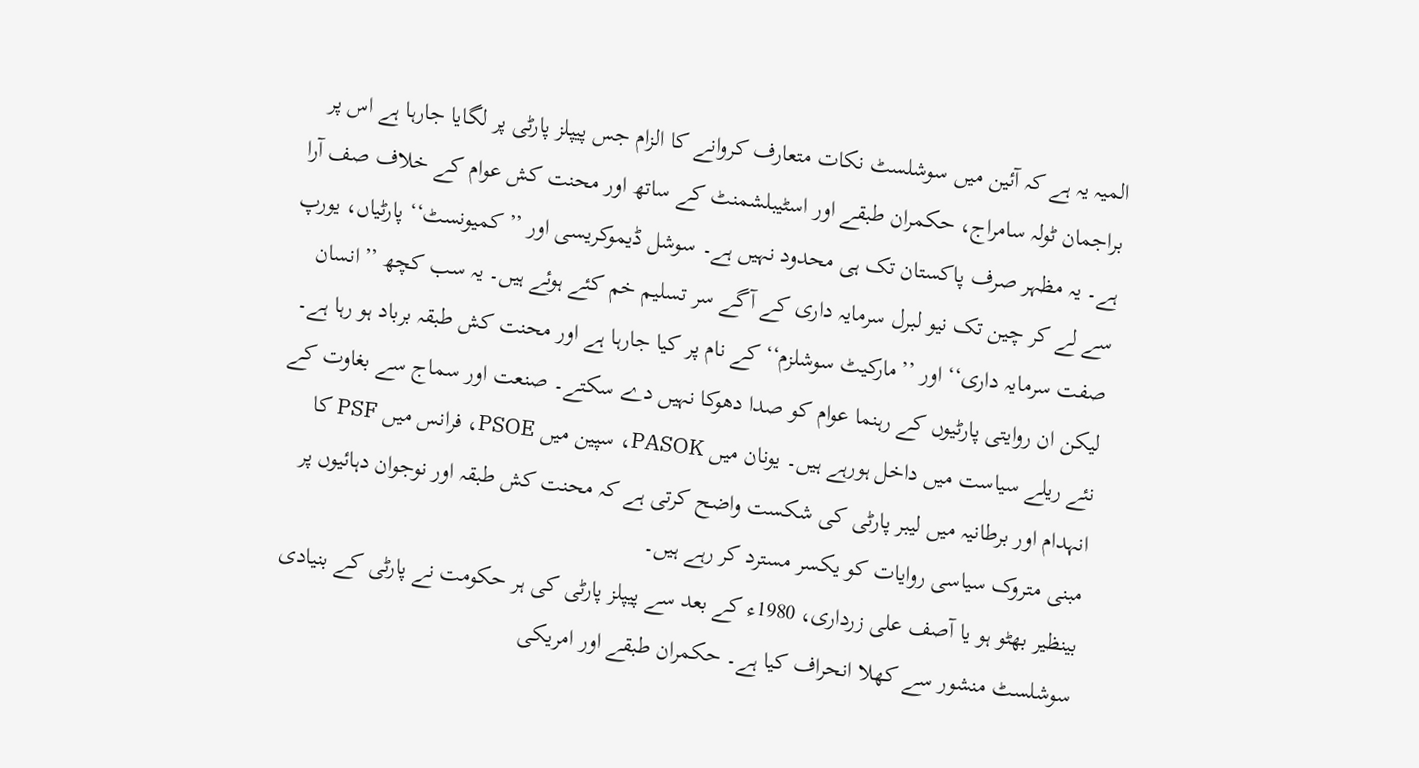المیہ یہ ہے کہ آئین میں سوشلسٹ نکات متعارف کروانے کا الزام جس پیپلز پارٹی پر لگایا جارہا ہے اس پر براجمان ٹولہ سامراج، حکمران طبقے اور اسٹیبلشمنٹ کے ساتھ اور محنت کش عوام کے خلاف صف آرا ہے۔ یہ مظہر صرف پاکستان تک ہی محدود نہیں ہے۔ سوشل ڈیموکریسی اور ’’کمیونسٹ‘‘ پارٹیاں، یورپ سے لے کر چین تک نیو لبرل سرمایہ داری کے آگے سر تسلیم خم کئے ہوئے ہیں۔ یہ سب کچھ ’’انسان صفت سرمایہ داری‘‘ اور ’’مارکیٹ سوشلزم‘‘ کے نام پر کیا جارہا ہے اور محنت کش طبقہ برباد ہو رہا ہے۔ لیکن ان روایتی پارٹیوں کے رہنما عوام کو صدا دھوکا نہیں دے سکتے۔ صنعت اور سماج سے بغاوت کے نئے ریلے سیاست میں داخل ہورہے ہیں۔ یونان میں PASOK، سپین میں PSOE، فرانس میں PSF کا انہدام اور برطانیہ میں لیبر پارٹی کی شکست واضح کرتی ہے کہ محنت کش طبقہ اور نوجوان دہائیوں پر مبنی متروک سیاسی روایات کو یکسر مسترد کر رہے ہیں۔
بینظیر بھٹو ہو یا آصف علی زرداری، 1980ء کے بعد سے پیپلز پارٹی کی ہر حکومت نے پارٹی کے بنیادی سوشلسٹ منشور سے کھلا انحراف کیا ہے۔ حکمران طبقے اور امریکی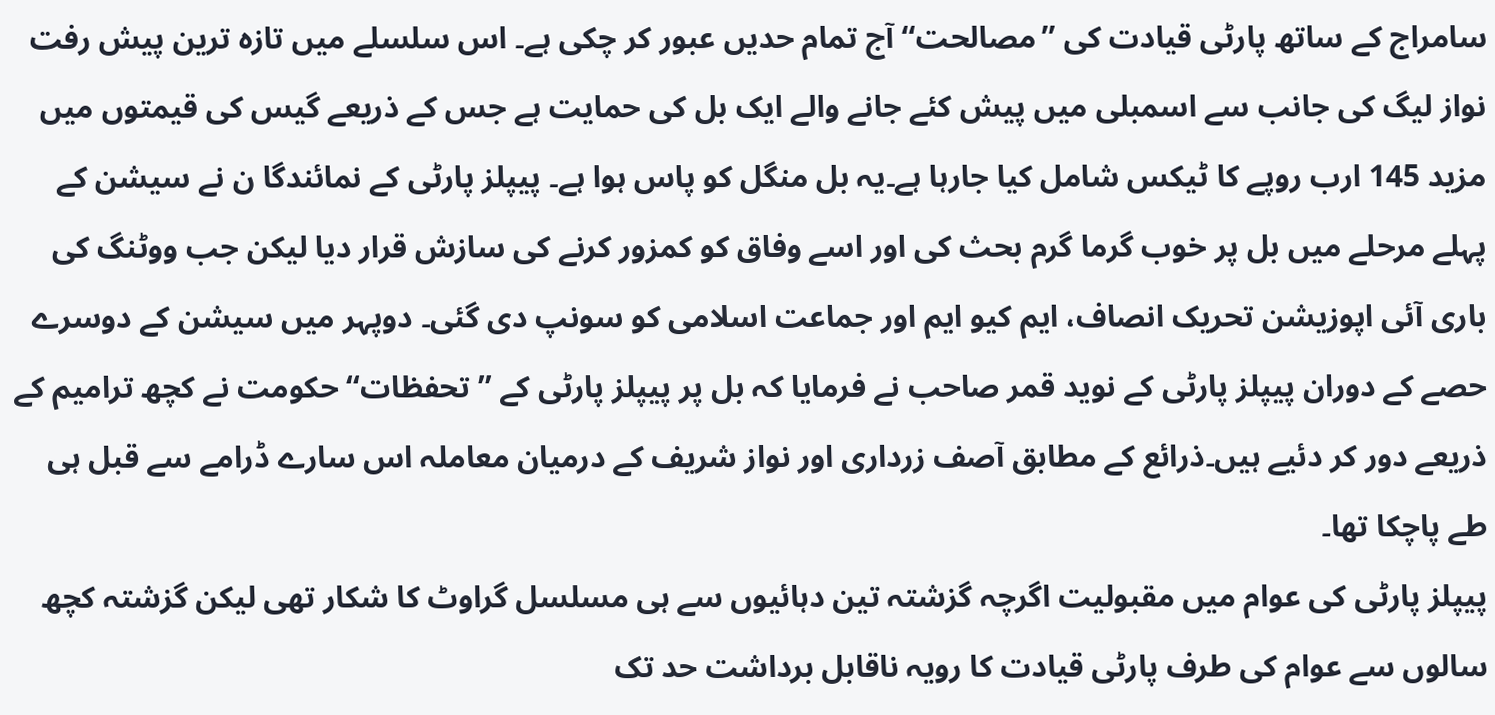سامراج کے ساتھ پارٹی قیادت کی ’’مصالحت‘‘ آج تمام حدیں عبور کر چکی ہے۔ اس سلسلے میں تازہ ترین پیش رفت نواز لیگ کی جانب سے اسمبلی میں پیش کئے جانے والے ایک بل کی حمایت ہے جس کے ذریعے گیس کی قیمتوں میں مزید 145 ارب روپے کا ٹیکس شامل کیا جارہا ہے۔یہ بل منگل کو پاس ہوا ہے۔ پیپلز پارٹی کے نمائندگا ن نے سیشن کے پہلے مرحلے میں بل پر خوب گرما گرم بحث کی اور اسے وفاق کو کمزور کرنے کی سازش قرار دیا لیکن جب ووٹنگ کی باری آئی اپوزیشن تحریک انصاف، ایم کیو ایم اور جماعت اسلامی کو سونپ دی گئی۔ دوپہر میں سیشن کے دوسرے حصے کے دوران پیپلز پارٹی کے نوید قمر صاحب نے فرمایا کہ بل پر پیپلز پارٹی کے ’’تحفظات‘‘ حکومت نے کچھ ترامیم کے ذریعے دور کر دئیے ہیں۔ذرائع کے مطابق آصف زرداری اور نواز شریف کے درمیان معاملہ اس سارے ڈرامے سے قبل ہی طے پاچکا تھا۔
پیپلز پارٹی کی عوام میں مقبولیت اگرچہ گزشتہ تین دہائیوں سے ہی مسلسل گراوٹ کا شکار تھی لیکن گزشتہ کچھ سالوں سے عوام کی طرف پارٹی قیادت کا رویہ ناقابل برداشت حد تک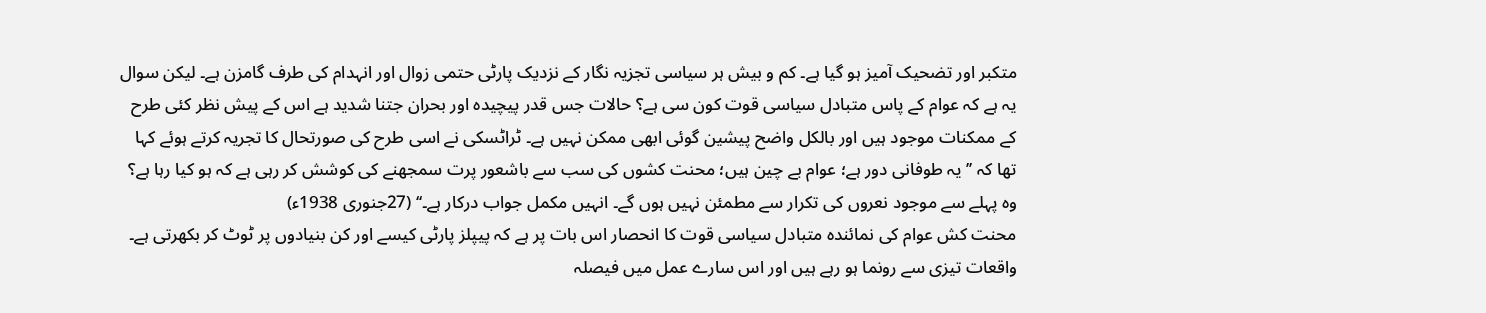متکبر اور تضحیک آمیز ہو گیا ہے۔ کم و بیش ہر سیاسی تجزیہ نگار کے نزدیک پارٹی حتمی زوال اور انہدام کی طرف گامزن ہے۔ لیکن سوال یہ ہے کہ عوام کے پاس متبادل سیاسی قوت کون سی ہے؟ حالات جس قدر پیچیدہ اور بحران جتنا شدید ہے اس کے پیش نظر کئی طرح کے ممکنات موجود ہیں اور بالکل واضح پیشین گوئی ابھی ممکن نہیں ہے۔ ٹراٹسکی نے اسی طرح کی صورتحال کا تجریہ کرتے ہوئے کہا تھا کہ ’’یہ طوفانی دور ہے؛ عوام بے چین ہیں؛ محنت کشوں کی سب سے باشعور پرت سمجھنے کی کوشش کر رہی ہے کہ ہو کیا رہا ہے؟ وہ پہلے سے موجود نعروں کی تکرار سے مطمئن نہیں ہوں گے۔ انہیں مکمل جواب درکار ہے۔‘‘ (27جنوری 1938ء)
محنت کش عوام کی نمائندہ متبادل سیاسی قوت کا انحصار اس بات پر ہے کہ پیپلز پارٹی کیسے اور کن بنیادوں پر ٹوٹ کر بکھرتی ہے۔ واقعات تیزی سے رونما ہو رہے ہیں اور اس سارے عمل میں فیصلہ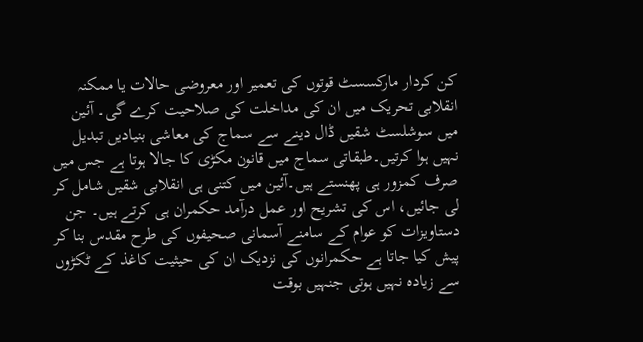کن کردار مارکسسٹ قوتوں کی تعمیر اور معروضی حالات یا ممکنہ انقلابی تحریک میں ان کی مداخلت کی صلاحیت کرے گی۔ آئین میں سوشلسٹ شقیں ڈال دینے سے سماج کی معاشی بنیادیں تبدیل نہیں ہوا کرتیں۔طبقاتی سماج میں قانون مکڑی کا جالا ہوتا ہے جس میں صرف کمزور ہی پھنستے ہیں۔آئین میں کتنی ہی انقلابی شقیں شامل کر لی جائیں، اس کی تشریح اور عمل درآمد حکمران ہی کرتے ہیں۔ جن دستاویزات کو عوام کے سامنے آسمانی صحیفوں کی طرح مقدس بنا کر پیش کیا جاتا ہے حکمرانوں کی نزدیک ان کی حیثیت کاغذ کے ٹکڑوں سے زیادہ نہیں ہوتی جنہیں بوقت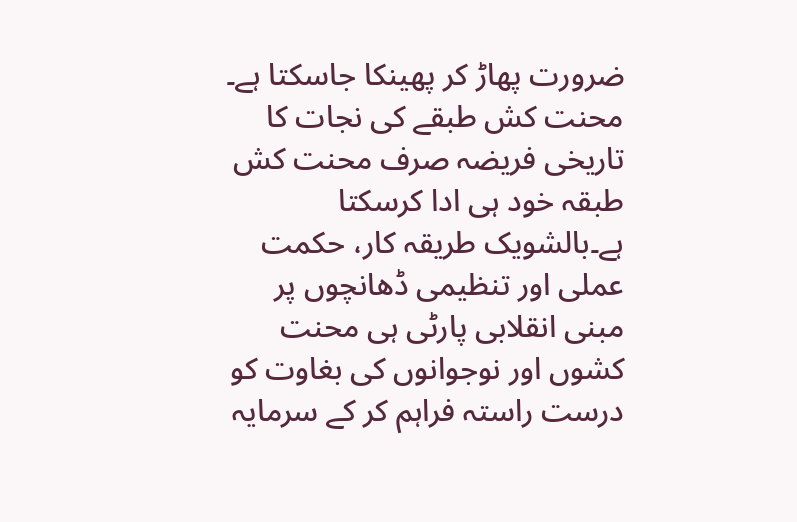ضرورت پھاڑ کر پھینکا جاسکتا ہے۔ محنت کش طبقے کی نجات کا تاریخی فریضہ صرف محنت کش طبقہ خود ہی ادا کرسکتا ہے۔بالشویک طریقہ کار، حکمت عملی اور تنظیمی ڈھانچوں پر مبنی انقلابی پارٹی ہی محنت کشوں اور نوجوانوں کی بغاوت کو درست راستہ فراہم کر کے سرمایہ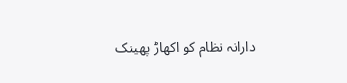دارانہ نظام کو اکھاڑ پھینک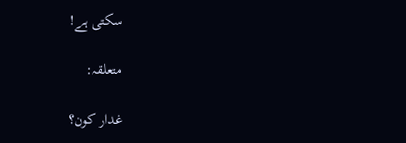سکتی ہے!

متعلقہ:

غدار کون؟